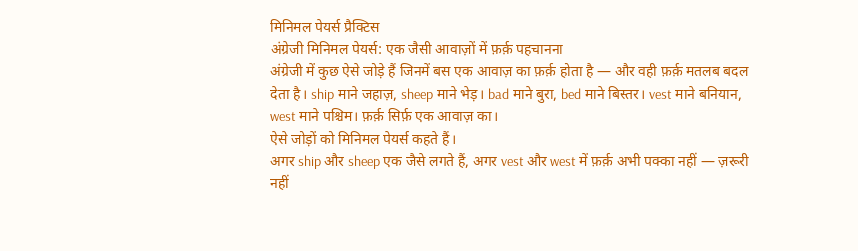मिनिमल पेयर्स प्रैक्टिस
अंग्रेजी मिनिमल पेयर्स: एक जैसी आवाज़ों में फ़र्क़ पहचानना
अंग्रेजी में कुछ ऐसे जोड़े हैं जिनमें बस एक आवाज़ का फ़र्क़ होता है — और वही फ़र्क़ मतलब बदल देता है। ship माने जहाज़, sheep माने भेड़। bad माने बुरा, bed माने बिस्तर। vest माने बनियान, west माने पश्चिम। फ़र्क़ सिर्फ़ एक आवाज़ का।
ऐसे जोड़ों को मिनिमल पेयर्स कहते हैं।
अगर ship और sheep एक जैसे लगते हैं, अगर vest और west में फ़र्क़ अभी पक्का नहीं — ज़रूरी नहीं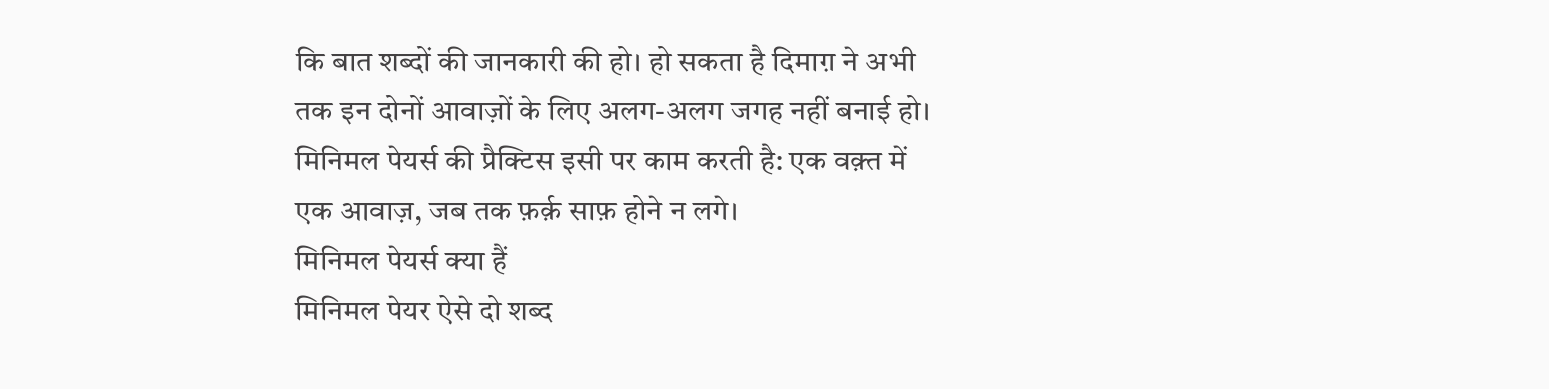कि बात शब्दों की जानकारी की हो। हो सकता है दिमाग़ ने अभी तक इन दोनों आवाज़ों के लिए अलग-अलग जगह नहीं बनाई हो। मिनिमल पेयर्स की प्रैक्टिस इसी पर काम करती है: एक वक़्त में एक आवाज़, जब तक फ़र्क़ साफ़ होने न लगे।
मिनिमल पेयर्स क्या हैं
मिनिमल पेयर ऐसे दो शब्द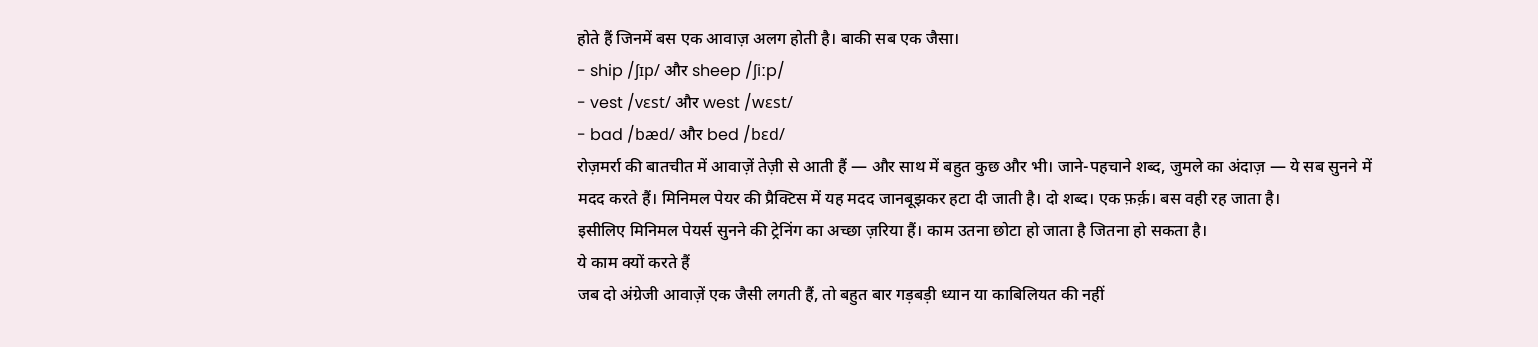होते हैं जिनमें बस एक आवाज़ अलग होती है। बाकी सब एक जैसा।
- ship /ʃɪp/ और sheep /ʃiːp/
- vest /vɛst/ और west /wɛst/
- bad /bæd/ और bed /bɛd/
रोज़मर्रा की बातचीत में आवाज़ें तेज़ी से आती हैं — और साथ में बहुत कुछ और भी। जाने-पहचाने शब्द, जुमले का अंदाज़ — ये सब सुनने में मदद करते हैं। मिनिमल पेयर की प्रैक्टिस में यह मदद जानबूझकर हटा दी जाती है। दो शब्द। एक फ़र्क़। बस वही रह जाता है।
इसीलिए मिनिमल पेयर्स सुनने की ट्रेनिंग का अच्छा ज़रिया हैं। काम उतना छोटा हो जाता है जितना हो सकता है।
ये काम क्यों करते हैं
जब दो अंग्रेजी आवाज़ें एक जैसी लगती हैं, तो बहुत बार गड़बड़ी ध्यान या काबिलियत की नहीं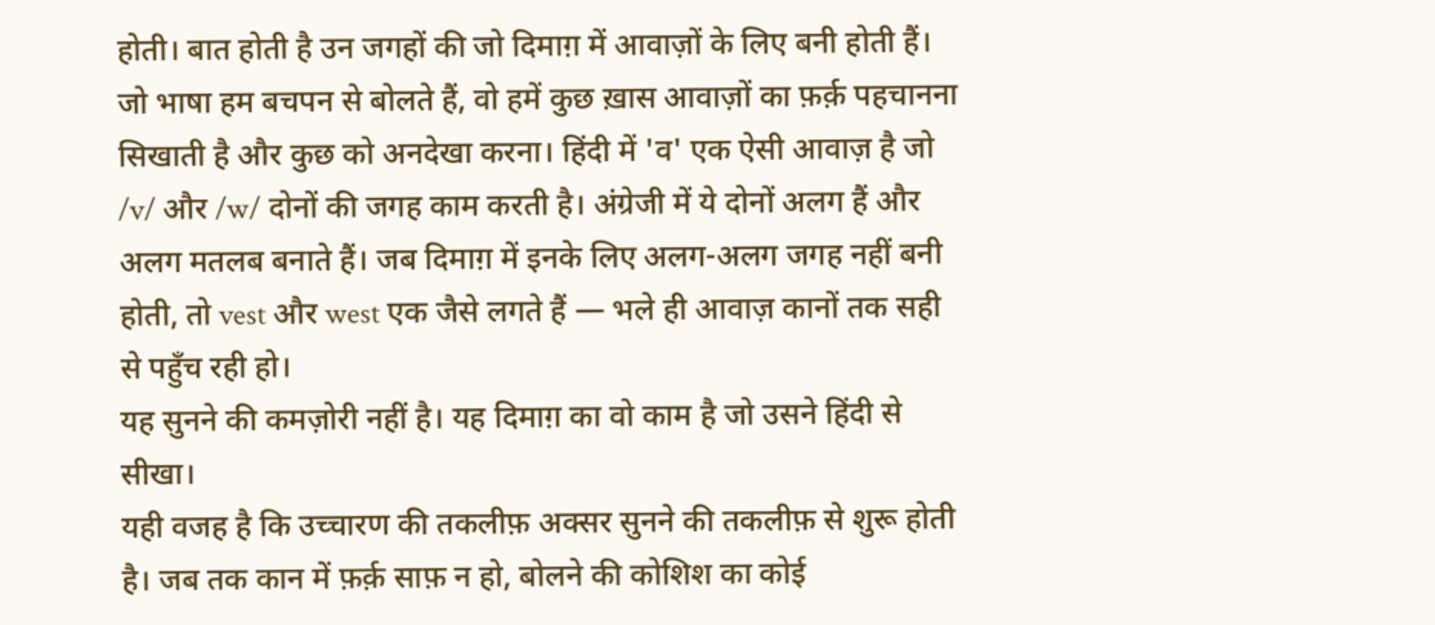होती। बात होती है उन जगहों की जो दिमाग़ में आवाज़ों के लिए बनी होती हैं।
जो भाषा हम बचपन से बोलते हैं, वो हमें कुछ ख़ास आवाज़ों का फ़र्क़ पहचानना सिखाती है और कुछ को अनदेखा करना। हिंदी में 'व' एक ऐसी आवाज़ है जो /v/ और /w/ दोनों की जगह काम करती है। अंग्रेजी में ये दोनों अलग हैं और अलग मतलब बनाते हैं। जब दिमाग़ में इनके लिए अलग-अलग जगह नहीं बनी होती, तो vest और west एक जैसे लगते हैं — भले ही आवाज़ कानों तक सही से पहुँच रही हो।
यह सुनने की कमज़ोरी नहीं है। यह दिमाग़ का वो काम है जो उसने हिंदी से सीखा।
यही वजह है कि उच्चारण की तकलीफ़ अक्सर सुनने की तकलीफ़ से शुरू होती है। जब तक कान में फ़र्क़ साफ़ न हो, बोलने की कोशिश का कोई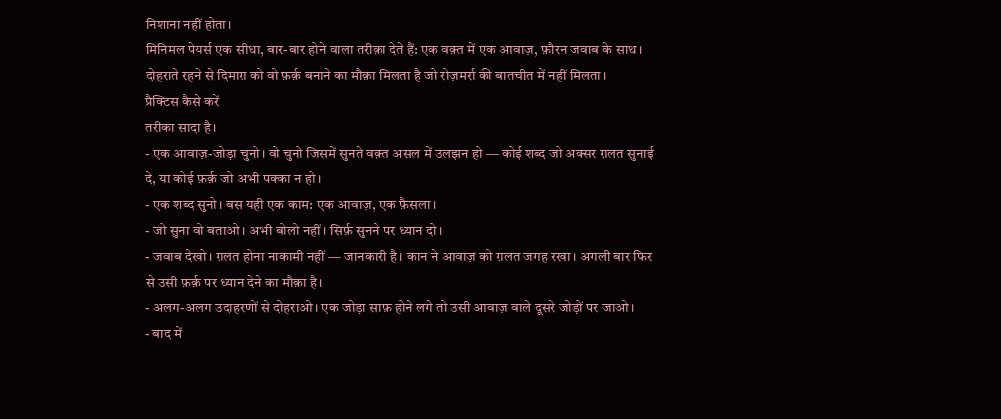निशाना नहीं होता।
मिनिमल पेयर्स एक सीधा, बार-बार होने वाला तरीक़ा देते हैं: एक वक़्त में एक आवाज़, फ़ौरन जवाब के साथ। दोहराते रहने से दिमाग़ को वो फ़र्क़ बनाने का मौक़ा मिलता है जो रोज़मर्रा की बातचीत में नहीं मिलता।
प्रैक्टिस कैसे करें
तरीका सादा है।
- एक आवाज़-जोड़ा चुनो। वो चुनो जिसमें सुनते वक़्त असल में उलझन हो — कोई शब्द जो अक्सर ग़लत सुनाई दे, या कोई फ़र्क़ जो अभी पक्का न हो।
- एक शब्द सुनो। बस यही एक काम: एक आवाज़, एक फ़ैसला।
- जो सुना वो बताओ। अभी बोलो नहीं। सिर्फ़ सुनने पर ध्यान दो।
- जवाब देखो। ग़लत होना नाकामी नहीं — जानकारी है। कान ने आवाज़ को ग़लत जगह रखा। अगली बार फिर से उसी फ़र्क़ पर ध्यान देने का मौक़ा है।
- अलग-अलग उदाहरणों से दोहराओ। एक जोड़ा साफ़ होने लगे तो उसी आवाज़ वाले दूसरे जोड़ों पर जाओ।
- बाद में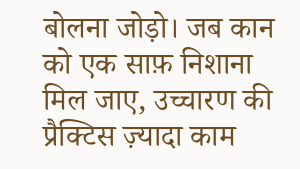बोलना जोड़ो। जब कान को एक साफ़ निशाना मिल जाए, उच्चारण की प्रैक्टिस ज़्यादा काम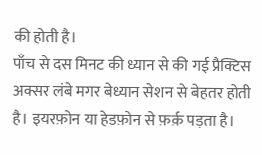की होती है।
पाँच से दस मिनट की ध्यान से की गई प्रैक्टिस अक्सर लंबे मगर बेध्यान सेशन से बेहतर होती है। इयरफ़ोन या हेडफ़ोन से फ़र्क़ पड़ता है।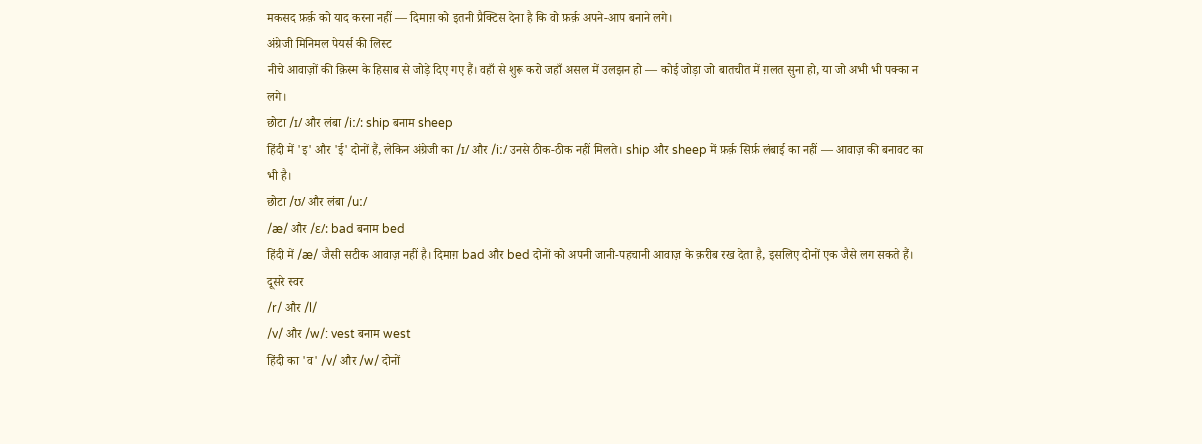मकसद फ़र्क़ को याद करना नहीं — दिमाग़ को इतनी प्रैक्टिस देना है कि वो फ़र्क़ अपने-आप बनाने लगे।
अंग्रेजी मिनिमल पेयर्स की लिस्ट
नीचे आवाज़ों की क़िस्म के हिसाब से जोड़े दिए गए हैं। वहाँ से शुरू करो जहाँ असल में उलझन हो — कोई जोड़ा जो बातचीत में ग़लत सुना हो, या जो अभी भी पक्का न लगे।
छोटा /ɪ/ और लंबा /iː/: ship बनाम sheep
हिंदी में 'इ' और 'ई' दोनों हैं, लेकिन अंग्रेजी का /ɪ/ और /iː/ उनसे ठीक-ठीक नहीं मिलते। ship और sheep में फ़र्क़ सिर्फ़ लंबाई का नहीं — आवाज़ की बनावट का भी है।
छोटा /ʊ/ और लंबा /uː/
/æ/ और /ɛ/: bad बनाम bed
हिंदी में /æ/ जैसी सटीक आवाज़ नहीं है। दिमाग़ bad और bed दोनों को अपनी जानी-पहचानी आवाज़ के क़रीब रख देता है, इसलिए दोनों एक जैसे लग सकते हैं।
दूसरे स्वर
/r/ और /l/
/v/ और /w/: vest बनाम west
हिंदी का 'व' /v/ और /w/ दोनों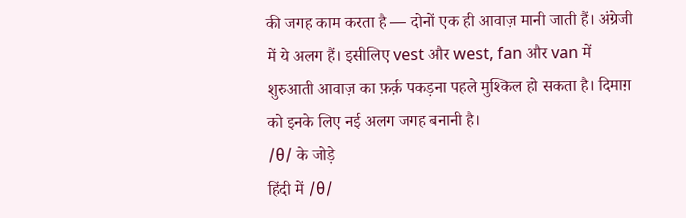की जगह काम करता है — दोनों एक ही आवाज़ मानी जाती हैं। अंग्रेजी में ये अलग हैं। इसीलिए vest और west, fan और van में शुरुआती आवाज़ का फ़र्क़ पकड़ना पहले मुश्किल हो सकता है। दिमाग़ को इनके लिए नई अलग जगह बनानी है।
/θ/ के जोड़े
हिंदी में /θ/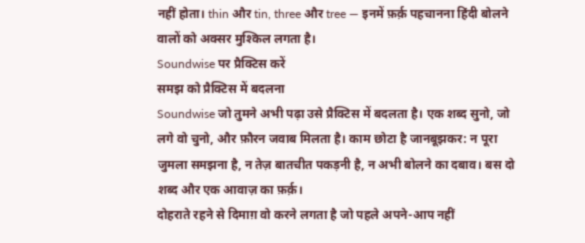नहीं होता। thin और tin, three और tree — इनमें फ़र्क़ पहचानना हिंदी बोलने वालों को अक्सर मुश्किल लगता है।
Soundwise पर प्रैक्टिस करें
समझ को प्रैक्टिस में बदलना
Soundwise जो तुमने अभी पढ़ा उसे प्रैक्टिस में बदलता है। एक शब्द सुनो, जो लगे वो चुनो, और फ़ौरन जवाब मिलता है। काम छोटा है जानबूझकर: न पूरा जुमला समझना है, न तेज़ बातचीत पकड़नी है, न अभी बोलने का दबाव। बस दो शब्द और एक आवाज़ का फ़र्क़।
दोहराते रहने से दिमाग़ वो करने लगता है जो पहले अपने-आप नहीं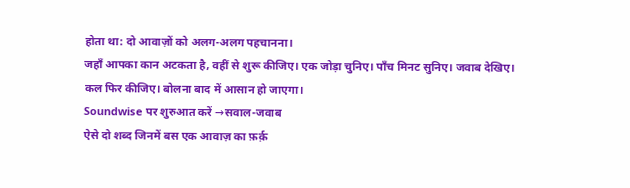होता था: दो आवाज़ों को अलग-अलग पहचानना।
जहाँ आपका कान अटकता है, वहीं से शुरू कीजिए। एक जोड़ा चुनिए। पाँच मिनट सुनिए। जवाब देखिए। कल फिर कीजिए। बोलना बाद में आसान हो जाएगा।
Soundwise पर शुरुआत करें →सवाल-जवाब
ऐसे दो शब्द जिनमें बस एक आवाज़ का फ़र्क़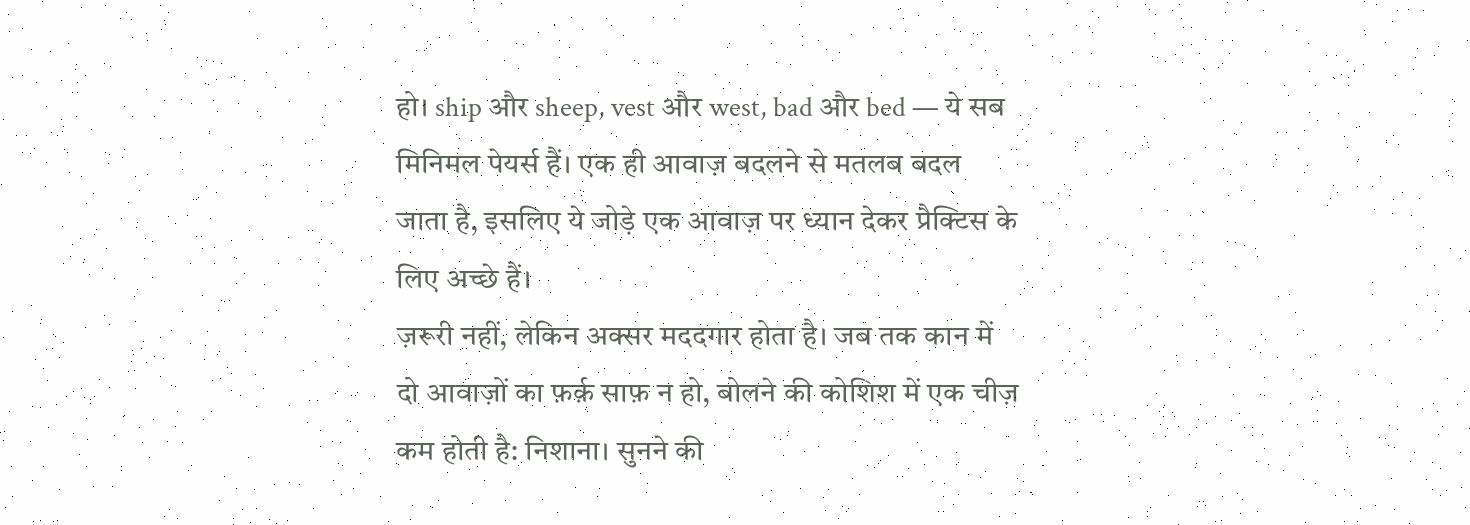हो। ship और sheep, vest और west, bad और bed — ये सब मिनिमल पेयर्स हैं। एक ही आवाज़ बदलने से मतलब बदल जाता है, इसलिए ये जोड़े एक आवाज़ पर ध्यान देकर प्रैक्टिस के लिए अच्छे हैं।
ज़रूरी नहीं, लेकिन अक्सर मददगार होता है। जब तक कान में दो आवाज़ों का फ़र्क़ साफ़ न हो, बोलने की कोशिश में एक चीज़ कम होती है: निशाना। सुनने की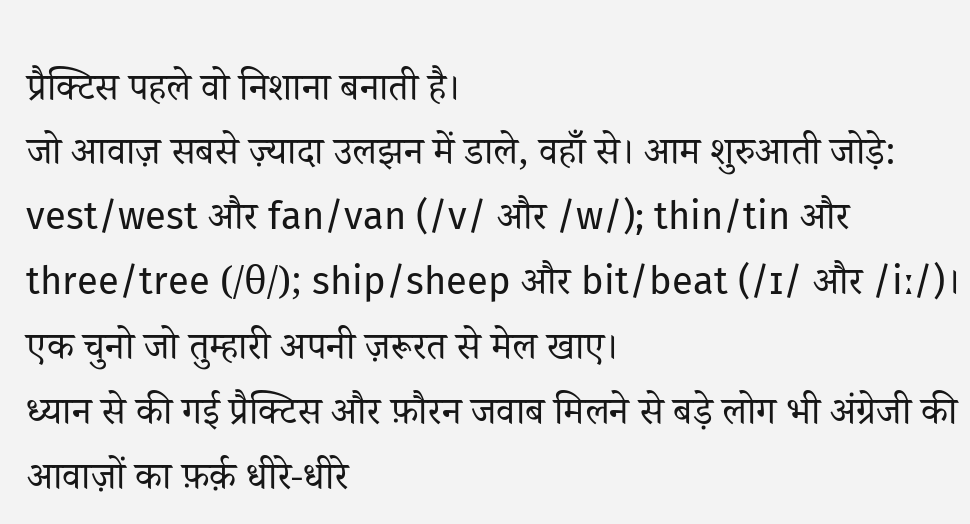प्रैक्टिस पहले वो निशाना बनाती है।
जो आवाज़ सबसे ज़्यादा उलझन में डाले, वहाँ से। आम शुरुआती जोड़े: vest/west और fan/van (/v/ और /w/); thin/tin और three/tree (/θ/); ship/sheep और bit/beat (/ɪ/ और /iː/)। एक चुनो जो तुम्हारी अपनी ज़रूरत से मेल खाए।
ध्यान से की गई प्रैक्टिस और फ़ौरन जवाब मिलने से बड़े लोग भी अंग्रेजी की आवाज़ों का फ़र्क़ धीरे-धीरे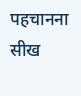पहचानना सीख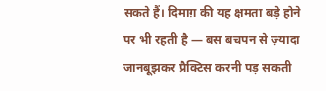सकते हैं। दिमाग़ की यह क्षमता बड़े होने पर भी रहती है — बस बचपन से ज़्यादा जानबूझकर प्रैक्टिस करनी पड़ सकती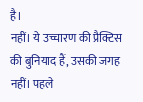है।
नहीं। ये उच्चारण की प्रैक्टिस की बुनियाद हैं, उसकी जगह नहीं। पहले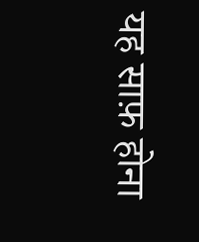यह साफ़ होना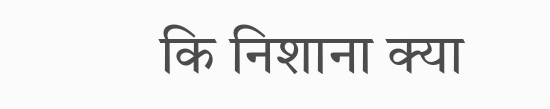कि निशाना क्या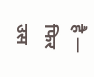है — फिर उस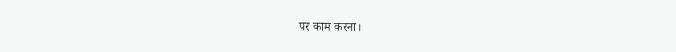पर काम करना।